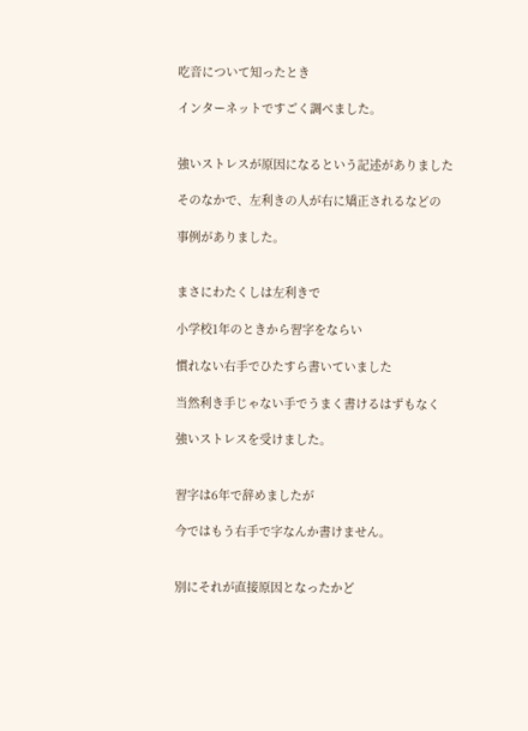吃音について知ったとき

インターネットですごく調べました。


強いストレスが原因になるという記述がありました

そのなかで、左利きの人が右に矯正されるなどの

事例がありました。


まさにわたくしは左利きで

小学校1年のときから習字をならい

慣れない右手でひたすら書いていました

当然利き手じゃない手でうまく書けるはずもなく

強いストレスを受けました。


習字は6年で辞めましたが

今ではもう右手で字なんか書けません。


別にそれが直接原因となったかど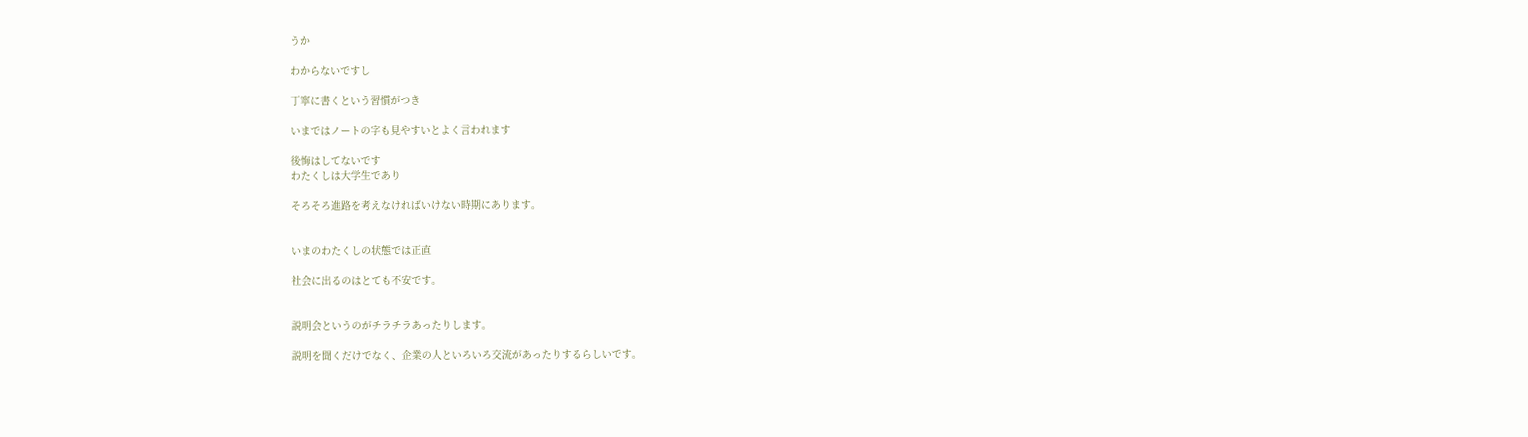うか

わからないですし

丁寧に書くという習慣がつき

いまではノートの字も見やすいとよく言われます

後悔はしてないです
わたくしは大学生であり

そろそろ進路を考えなければいけない時期にあります。


いまのわたくしの状態では正直

社会に出るのはとても不安です。


説明会というのがチラチラあったりします。

説明を聞くだけでなく、企業の人といろいろ交流があったりするらしいです。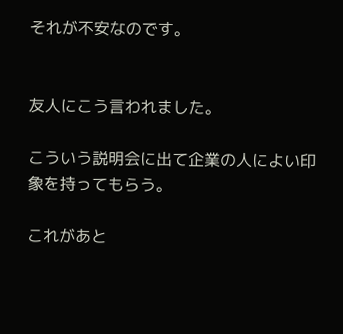それが不安なのです。


友人にこう言われました。

こういう説明会に出て企業の人によい印象を持ってもらう。

これがあと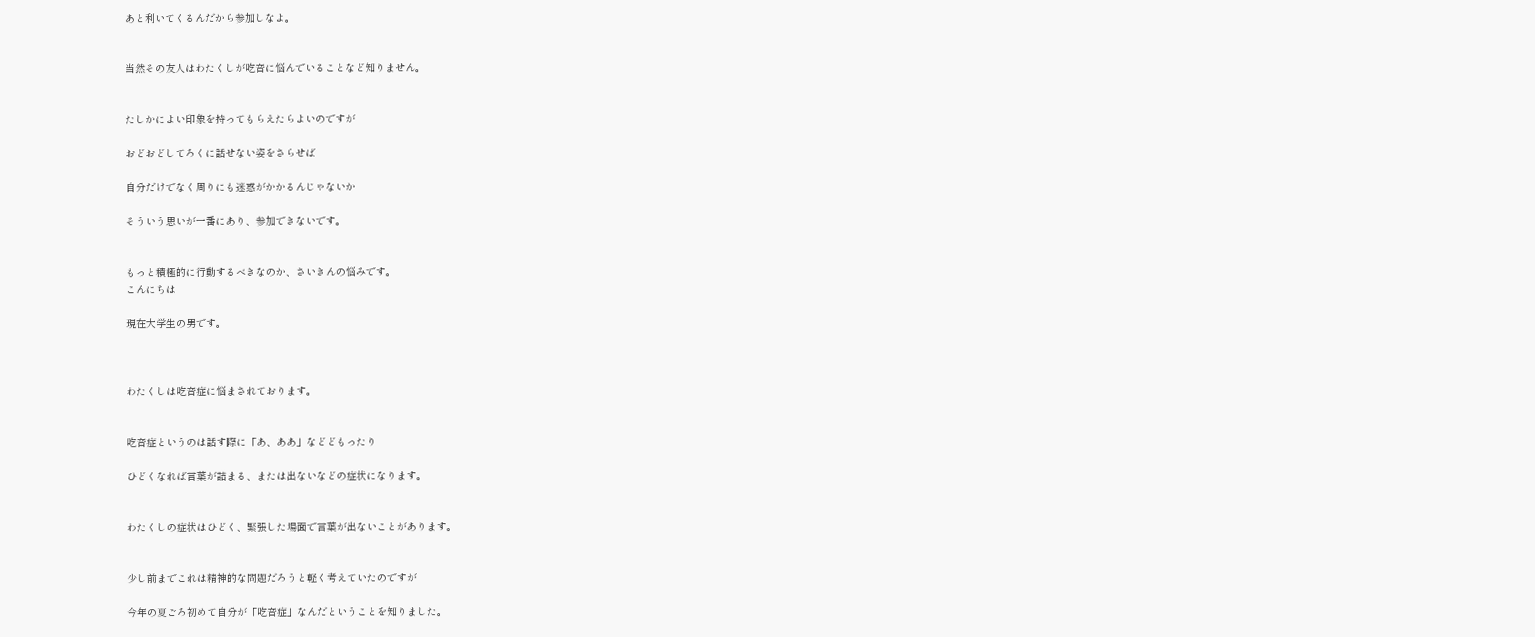あと利いてくるんだから参加しなよ。


当然その友人はわたくしが吃音に悩んでいることなど知りません。


たしかによい印象を持ってもらえたらよいのですが

おどおどしてろくに話せない姿をさらせば

自分だけでなく周りにも迷惑がかかるんじゃないか

そういう思いが一番にあり、参加できないです。


もっと積極的に行動するべきなのか、さいきんの悩みです。
こんにちは

現在大学生の男です。



わたくしは吃音症に悩まされております。


吃音症というのは話す際に「あ、ああ」などどもったり

ひどくなれば言葉が詰まる、または出ないなどの症状になります。


わたくしの症状はひどく、緊張した場面で言葉が出ないことがあります。


少し前までこれは精神的な問題だろうと軽く考えていたのですが

今年の夏ごろ初めて自分が「吃音症」なんだということを知りました。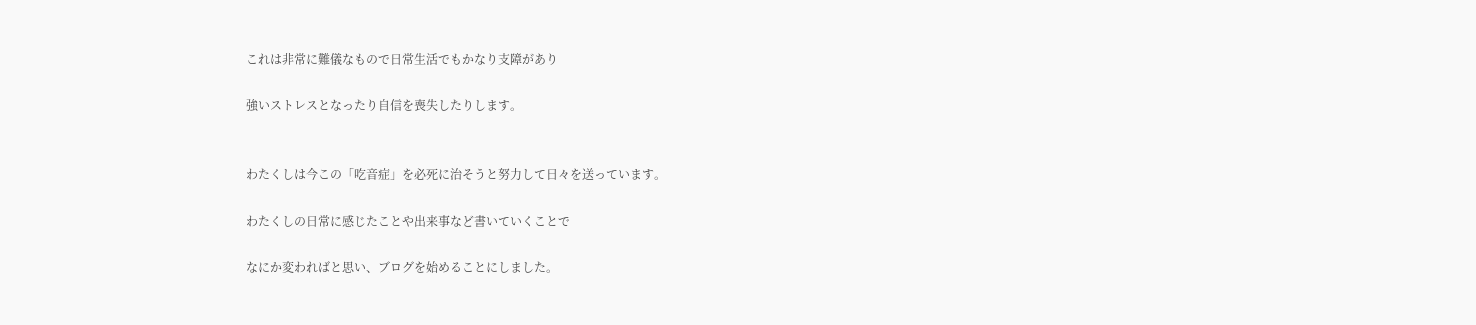これは非常に難儀なもので日常生活でもかなり支障があり

強いストレスとなったり自信を喪失したりします。


わたくしは今この「吃音症」を必死に治そうと努力して日々を送っています。

わたくしの日常に感じたことや出来事など書いていくことで

なにか変わればと思い、ブログを始めることにしました。